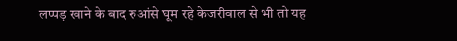लप्पड़ खाने के बाद रुआंसे घूम रहे केजरीवाल से भी तो यह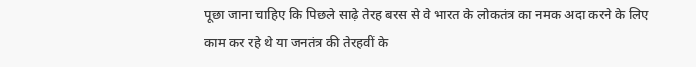पूछा जाना चाहिए कि पिछले साढ़े तेरह बरस से वे भारत के लोकतंत्र का नमक अदा करने के लिए काम कर रहे थे या जनतंत्र की तेरहवीं के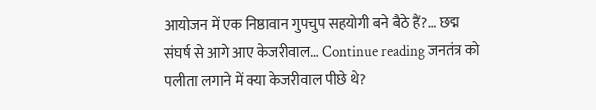आयोजन में एक निष्ठावान गुपचुप सहयोगी बने बैठे हैं?… छद्म संघर्ष से आगे आए केजरीवाल… Continue reading जनतंत्र को पलीता लगाने में क्या केजरीवाल पीछे थे?